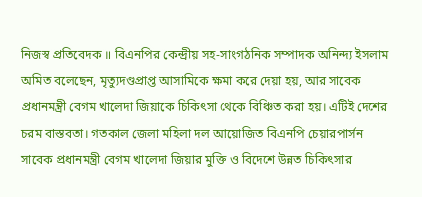নিজস্ব প্রতিবেদক ॥ বিএনপির কেন্দ্রীয় সহ-সাংগঠনিক সম্পাদক অনিন্দ্য ইসলাম অমিত বলেছেন, মৃত্যুদণ্ডপ্রাপ্ত আসামিকে ক্ষমা করে দেয়া হয়, আর সাবেক প্রধানমন্ত্রী বেগম খালেদা জিয়াকে চিকিৎসা থেকে বিঞ্চিত করা হয়। এটিই দেশের চরম বাস্তবতা। গতকাল জেলা মহিলা দল আয়োজিত বিএনপি চেয়ারপার্সন সাবেক প্রধানমন্ত্রী বেগম খালেদা জিয়ার মুক্তি ও বিদেশে উন্নত চিকিৎসার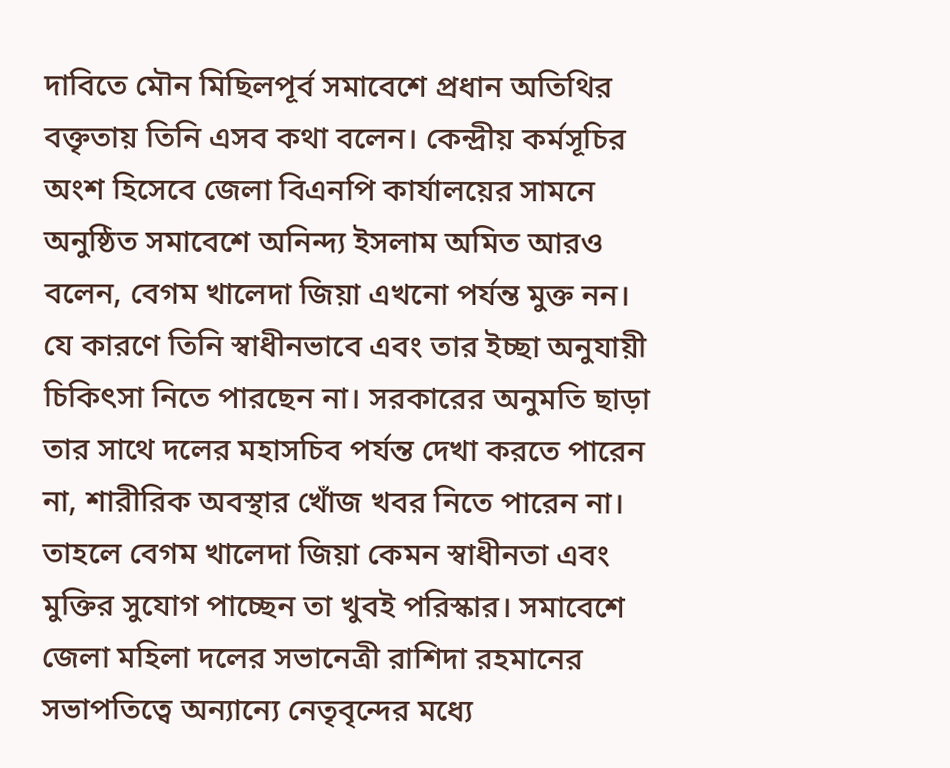দাবিতে মৌন মিছিলপূর্ব সমাবেশে প্রধান অতিথির বক্তৃতায় তিনি এসব কথা বলেন। কেন্দ্রীয় কর্মসূচির অংশ হিসেবে জেলা বিএনপি কার্যালয়ের সামনে অনুষ্ঠিত সমাবেশে অনিন্দ্য ইসলাম অমিত আরও বলেন, বেগম খালেদা জিয়া এখনো পর্যন্ত মুক্ত নন। যে কারণে তিনি স্বাধীনভাবে এবং তার ইচ্ছা অনুযায়ী চিকিৎসা নিতে পারছেন না। সরকারের অনুমতি ছাড়া তার সাথে দলের মহাসচিব পর্যন্ত দেখা করতে পারেন না, শারীরিক অবস্থার খোঁজ খবর নিতে পারেন না। তাহলে বেগম খালেদা জিয়া কেমন স্বাধীনতা এবং মুক্তির সুযোগ পাচ্ছেন তা খুবই পরিস্কার। সমাবেশে জেলা মহিলা দলের সভানেত্রী রাশিদা রহমানের সভাপতিত্বে অন্যান্যে নেতৃবৃন্দের মধ্যে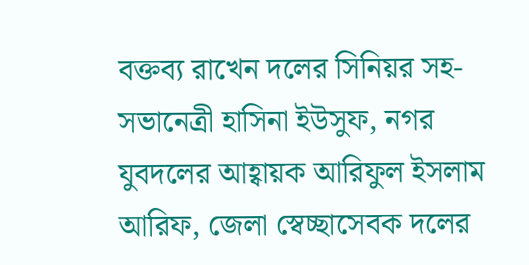বক্তব্য রাখেন দলের সিনিয়র সহ-সভানেত্রী হাসিনা ইউসুফ, নগর যুবদলের আহ্বায়ক আরিফুল ইসলাম আরিফ, জেলা স্বেচ্ছাসেবক দলের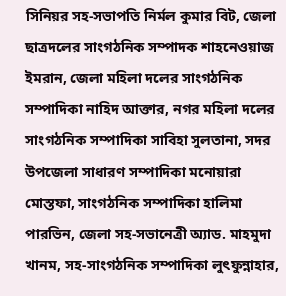সিনিয়র সহ-সভাপতি নির্মল কুমার বিট, জেলা ছাত্রদলের সাংগঠনিক সম্পাদক শাহনেওয়াজ ইমরান, জেলা মহিলা দলের সাংগঠনিক সম্পাদিকা নাহিদ আক্তার, নগর মহিলা দলের সাংগঠনিক সম্পাদিকা সাবিহা সুলতানা, সদর উপজেলা সাধারণ সম্পাদিকা মনোয়ারা মোস্তফা, সাংগঠনিক সম্পাদিকা হালিমা পারভিন, জেলা সহ-সভানেত্রী অ্যাড. মাহমুদা খানম, সহ-সাংগঠনিক সম্পাদিকা লুৎফুন্নাহার,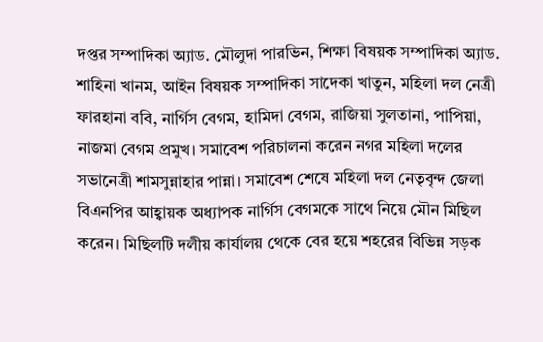দপ্তর সম্পাদিকা অ্যাড. মৌলুদা পারভিন, শিক্ষা বিষয়ক সম্পাদিকা অ্যাড. শাহিনা খানম, আইন বিষয়ক সম্পাদিকা সাদেকা খাতুন, মহিলা দল নেত্রী ফারহানা ববি, নার্গিস বেগম, হামিদা বেগম, রাজিয়া সুলতানা, পাপিয়া, নাজমা বেগম প্রমুখ। সমাবেশ পরিচালনা করেন নগর মহিলা দলের সভানেত্রী শামসুন্নাহার পান্না। সমাবেশ শেষে মহিলা দল নেতৃবৃন্দ জেলা বিএনপির আহ্বায়ক অধ্যাপক নার্গিস বেগমকে সাথে নিয়ে মৌন মিছিল করেন। মিছিলটি দলীয় কার্যালয় থেকে বের হয়ে শহরের বিভিন্ন সড়ক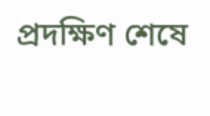প্রদক্ষিণ শেষে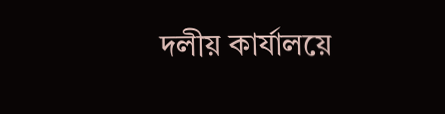দলীয় কার্যালয়ে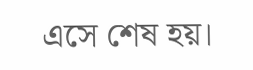এসে শেষ হয়।